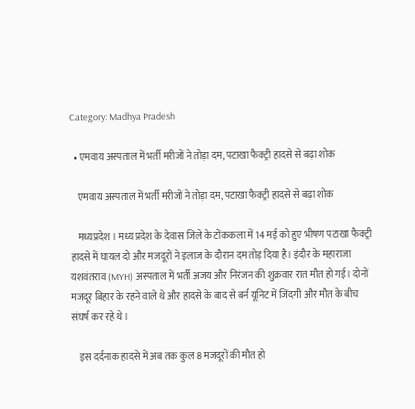Category: Madhya Pradesh

  • एमवाय अस्पताल में भर्ती मरीजों ने तोड़ा दम, पटाखा फैक्ट्री हादसे से बढ़ा शोक

    एमवाय अस्पताल में भर्ती मरीजों ने तोड़ा दम, पटाखा फैक्ट्री हादसे से बढ़ा शोक

    मध्यप्रदेश । मध्य प्रदेश के देवास जिले के टोंककला में 14 मई को हुए भीषण पटाखा फैक्ट्री हादसे में घायल दो और मजदूरों ने इलाज के दौरान दम तोड़ दिया है। इंदौर के महाराजा यशवंतराव (MYH) अस्पताल में भर्ती अजय और निरंजन की शुक्रवार रात मौत हो गई। दोनों मजदूर बिहार के रहने वाले थे और हादसे के बाद से बर्न यूनिट में जिंदगी और मौत के बीच संघर्ष कर रहे थे।

    इस दर्दनाक हादसे में अब तक कुल 8 मजदूरों की मौत हो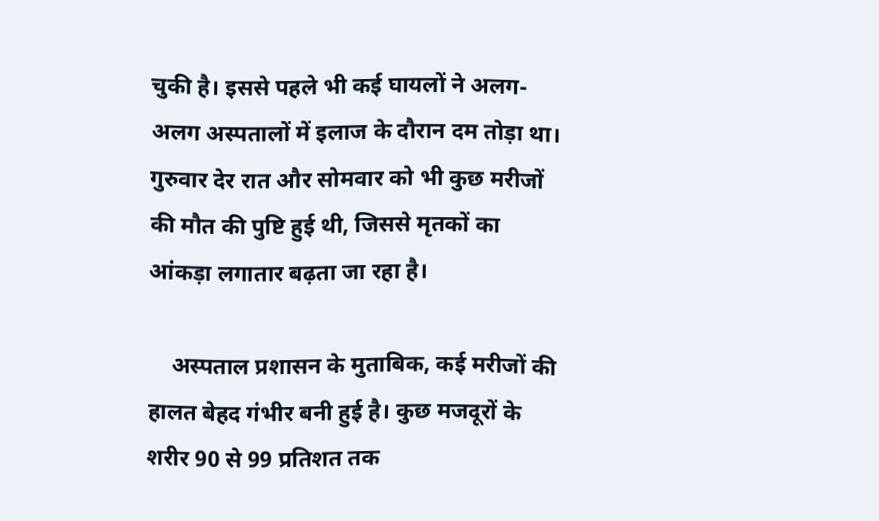चुकी है। इससे पहले भी कई घायलों ने अलग-अलग अस्पतालों में इलाज के दौरान दम तोड़ा था। गुरुवार देर रात और सोमवार को भी कुछ मरीजों की मौत की पुष्टि हुई थी, जिससे मृतकों का आंकड़ा लगातार बढ़ता जा रहा है।

    अस्पताल प्रशासन के मुताबिक, कई मरीजों की हालत बेहद गंभीर बनी हुई है। कुछ मजदूरों के शरीर 90 से 99 प्रतिशत तक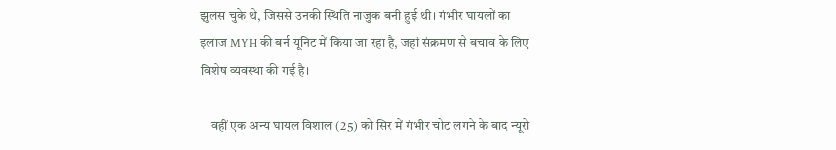झुलस चुके थे, जिससे उनकी स्थिति नाजुक बनी हुई थी। गंभीर घायलों का इलाज MYH की बर्न यूनिट में किया जा रहा है, जहां संक्रमण से बचाव के लिए विशेष व्यवस्था की गई है।

    वहीं एक अन्य घायल विशाल (25) को सिर में गंभीर चोट लगने के बाद न्यूरो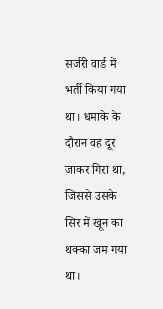सर्जरी वार्ड में भर्ती किया गया था। धमाके के दौरान वह दूर जाकर गिरा था, जिससे उसके सिर में खून का थक्का जम गया था।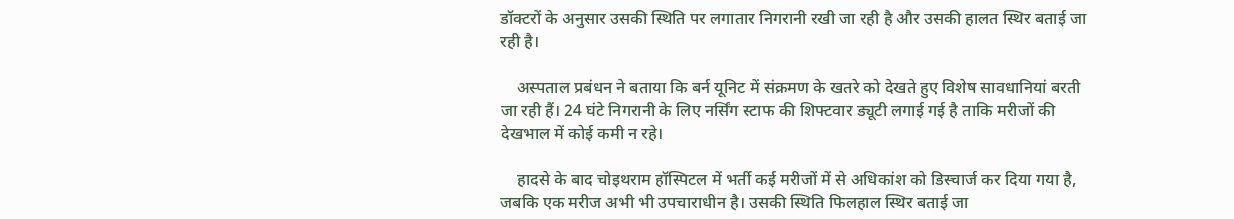डॉक्टरों के अनुसार उसकी स्थिति पर लगातार निगरानी रखी जा रही है और उसकी हालत स्थिर बताई जा रही है।

    अस्पताल प्रबंधन ने बताया कि बर्न यूनिट में संक्रमण के खतरे को देखते हुए विशेष सावधानियां बरती जा रही हैं। 24 घंटे निगरानी के लिए नर्सिंग स्टाफ की शिफ्टवार ड्यूटी लगाई गई है ताकि मरीजों की देखभाल में कोई कमी न रहे।

    हादसे के बाद चोइथराम हॉस्पिटल में भर्ती कई मरीजों में से अधिकांश को डिस्चार्ज कर दिया गया है, जबकि एक मरीज अभी भी उपचाराधीन है। उसकी स्थिति फिलहाल स्थिर बताई जा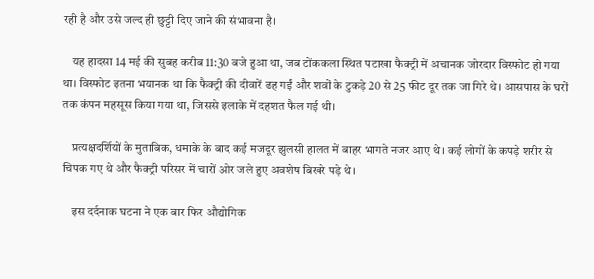रही है और उसे जल्द ही छुट्टी दिए जाने की संभावना है।

    यह हादसा 14 मई की सुबह करीब 11:30 बजे हुआ था, जब टोंककला स्थित पटाखा फैक्ट्री में अचानक जोरदार विस्फोट हो गया था। विस्फोट इतना भयानक था कि फैक्ट्री की दीवारें ढह गईं और शवों के टुकड़े 20 से 25 फीट दूर तक जा गिरे थे। आसपास के घरों तक कंपन महसूस किया गया था, जिससे इलाके में दहशत फैल गई थी।

    प्रत्यक्षदर्शियों के मुताबिक, धमाके के बाद कई मजदूर झुलसी हालत में बाहर भागते नजर आए थे। कई लोगों के कपड़े शरीर से चिपक गए थे और फैक्ट्री परिसर में चारों ओर जले हुए अवशेष बिखरे पड़े थे।

    इस दर्दनाक घटना ने एक बार फिर औद्योगिक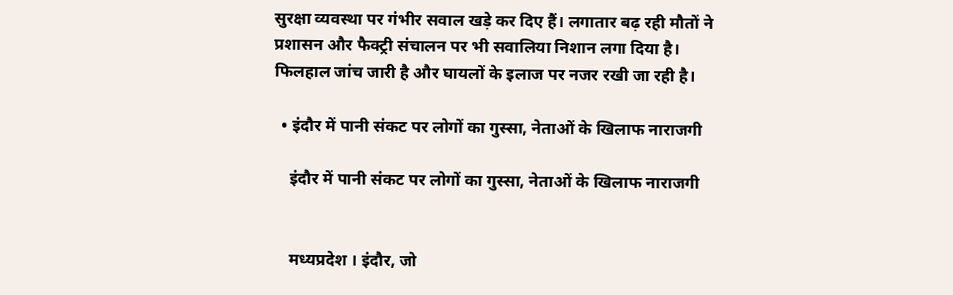सुरक्षा व्यवस्था पर गंभीर सवाल खड़े कर दिए हैं। लगातार बढ़ रही मौतों ने प्रशासन और फैक्ट्री संचालन पर भी सवालिया निशान लगा दिया है। फिलहाल जांच जारी है और घायलों के इलाज पर नजर रखी जा रही है।

  • इंदौर में पानी संकट पर लोगों का गुस्सा, नेताओं के खिलाफ नाराजगी

    इंदौर में पानी संकट पर लोगों का गुस्सा, नेताओं के खिलाफ नाराजगी


    मध्यप्रदेश । इंदौर, जो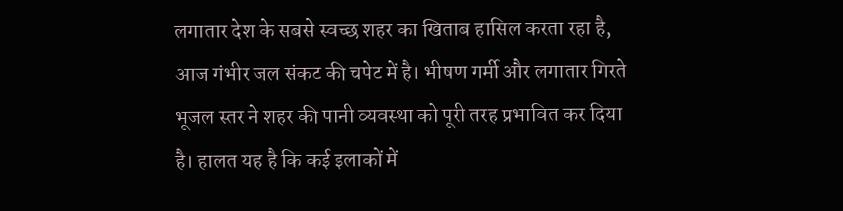लगातार देश के सबसे स्वच्छ शहर का खिताब हासिल करता रहा है, आज गंभीर जल संकट की चपेट में है। भीषण गर्मी और लगातार गिरते भूजल स्तर ने शहर की पानी व्यवस्था को पूरी तरह प्रभावित कर दिया है। हालत यह है कि कई इलाकों में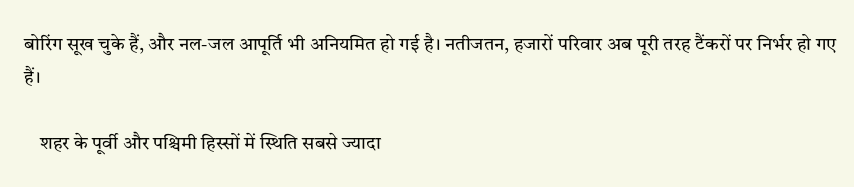बोरिंग सूख चुके हैं, और नल-जल आपूर्ति भी अनियमित हो गई है। नतीजतन, हजारों परिवार अब पूरी तरह टैंकरों पर निर्भर हो गए हैं।

    शहर के पूर्वी और पश्चिमी हिस्सों में स्थिति सबसे ज्यादा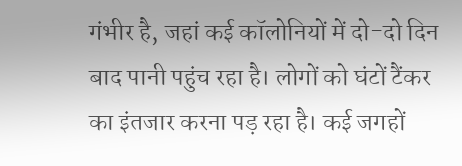गंभीर है, जहां कई कॉलोनियों में दो-दो दिन बाद पानी पहुंच रहा है। लोगों को घंटों टैंकर का इंतजार करना पड़ रहा है। कई जगहों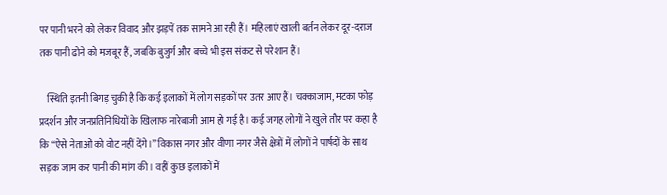पर पानी भरने को लेकर विवाद और झड़पें तक सामने आ रही हैं। महिलाएं खाली बर्तन लेकर दूर-दराज तक पानी ढोने को मजबूर हैं, जबकि बुजुर्ग और बच्चे भी इस संकट से परेशान हैं।

    स्थिति इतनी बिगड़ चुकी है कि कई इलाकों में लोग सड़कों पर उतर आए हैं। चक्काजाम, मटका फोड़ प्रदर्शन और जनप्रतिनिधियों के खिलाफ नारेबाजी आम हो गई है। कई जगह लोगों ने खुले तौर पर कहा है कि “ऐसे नेताओं को वोट नहीं देंगे।” विकास नगर और वीणा नगर जैसे क्षेत्रों में लोगों ने पार्षदों के साथ सड़क जाम कर पानी की मांग की। वहीं कुछ इलाकों में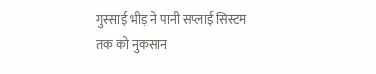गुस्साई भीड़ ने पानी सप्लाई सिस्टम तक को नुकसान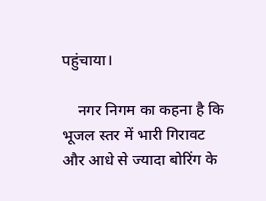पहुंचाया।

    नगर निगम का कहना है कि भूजल स्तर में भारी गिरावट और आधे से ज्यादा बोरिंग के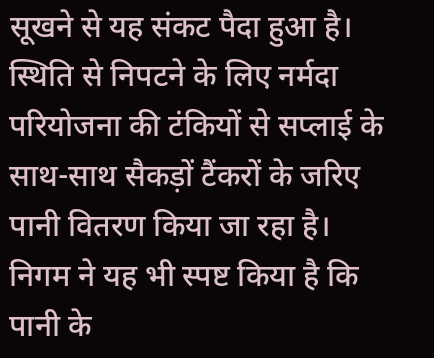सूखने से यह संकट पैदा हुआ है। स्थिति से निपटने के लिए नर्मदा परियोजना की टंकियों से सप्लाई के साथ-साथ सैकड़ों टैंकरों के जरिए पानी वितरण किया जा रहा है। निगम ने यह भी स्पष्ट किया है कि पानी के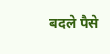बदले पैसे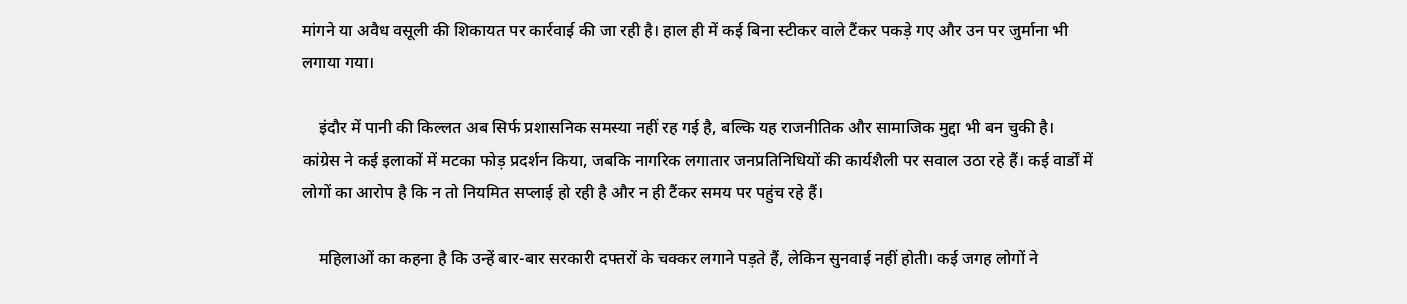मांगने या अवैध वसूली की शिकायत पर कार्रवाई की जा रही है। हाल ही में कई बिना स्टीकर वाले टैंकर पकड़े गए और उन पर जुर्माना भी लगाया गया।

    इंदौर में पानी की किल्लत अब सिर्फ प्रशासनिक समस्या नहीं रह गई है, बल्कि यह राजनीतिक और सामाजिक मुद्दा भी बन चुकी है। कांग्रेस ने कई इलाकों में मटका फोड़ प्रदर्शन किया, जबकि नागरिक लगातार जनप्रतिनिधियों की कार्यशैली पर सवाल उठा रहे हैं। कई वार्डों में लोगों का आरोप है कि न तो नियमित सप्लाई हो रही है और न ही टैंकर समय पर पहुंच रहे हैं।

    महिलाओं का कहना है कि उन्हें बार-बार सरकारी दफ्तरों के चक्कर लगाने पड़ते हैं, लेकिन सुनवाई नहीं होती। कई जगह लोगों ने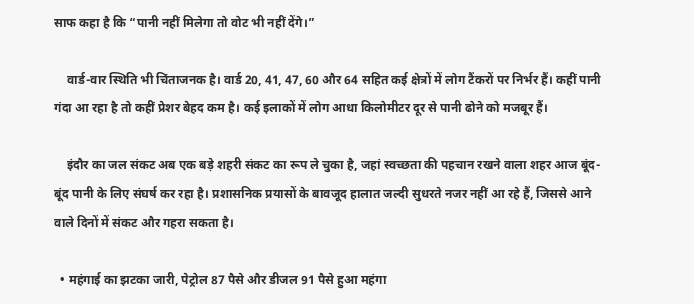साफ कहा है कि “पानी नहीं मिलेगा तो वोट भी नहीं देंगे।”

    वार्ड-वार स्थिति भी चिंताजनक है। वार्ड 20, 41, 47, 60 और 64 सहित कई क्षेत्रों में लोग टैंकरों पर निर्भर हैं। कहीं पानी गंदा आ रहा है तो कहीं प्रेशर बेहद कम है। कई इलाकों में लोग आधा किलोमीटर दूर से पानी ढोने को मजबूर हैं।

    इंदौर का जल संकट अब एक बड़े शहरी संकट का रूप ले चुका है, जहां स्वच्छता की पहचान रखने वाला शहर आज बूंद-बूंद पानी के लिए संघर्ष कर रहा है। प्रशासनिक प्रयासों के बावजूद हालात जल्दी सुधरते नजर नहीं आ रहे हैं, जिससे आने वाले दिनों में संकट और गहरा सकता है।

  • महंगाई का झटका जारी, पेट्रोल 87 पैसे और डीजल 91 पैसे हुआ महंगा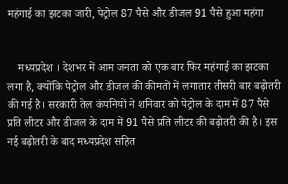महंगाई का झटका जारी, पेट्रोल 87 पैसे और डीजल 91 पैसे हुआ महंगा


    मध्यप्रदेश । देशभर में आम जनता को एक बार फिर महंगाई का झटका लगा है, क्योंकि पेट्रोल और डीजल की कीमतों में लगातार तीसरी बार बढ़ोतरी की गई है। सरकारी तेल कंपनियों ने शनिवार को पेट्रोल के दाम में 87 पैसे प्रति लीटर और डीजल के दाम में 91 पैसे प्रति लीटर की बढ़ोतरी की है। इस नई बढ़ोतरी के बाद मध्यप्रदेश सहित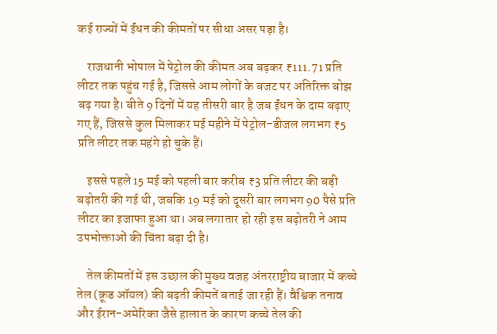कई राज्यों में ईंधन की कीमतों पर सीधा असर पड़ा है।

    राजधानी भोपाल में पेट्रोल की कीमत अब बढ़कर ₹111.71 प्रति लीटर तक पहुंच गई है, जिससे आम लोगों के बजट पर अतिरिक्त बोझ बढ़ गया है। बीते 9 दिनों में यह तीसरी बार है जब ईंधन के दाम बढ़ाए गए हैं, जिससे कुल मिलाकर मई महीने में पेट्रोल-डीजल लगभग ₹5 प्रति लीटर तक महंगे हो चुके हैं।

    इससे पहले 15 मई को पहली बार करीब ₹3 प्रति लीटर की बड़ी बढ़ोतरी की गई थी, जबकि 19 मई को दूसरी बार लगभग 90 पैसे प्रति लीटर का इजाफा हुआ था। अब लगातार हो रही इस बढ़ोतरी ने आम उपभोक्ताओं की चिंता बढ़ा दी है।

    तेल कीमतों में इस उछाल की मुख्य वजह अंतरराष्ट्रीय बाजार में कच्चे तेल (क्रूड ऑयल) की बढ़ती कीमतें बताई जा रही हैं। वैश्विक तनाव और ईरान-अमेरिका जैसे हालात के कारण कच्चे तेल की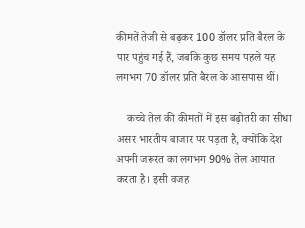कीमतें तेजी से बढ़कर 100 डॉलर प्रति बैरल के पार पहुंच गई हैं, जबकि कुछ समय पहले यह लगभग 70 डॉलर प्रति बैरल के आसपास थीं।

    कच्चे तेल की कीमतों में इस बढ़ोतरी का सीधा असर भारतीय बाजार पर पड़ता है, क्योंकि देश अपनी जरूरत का लगभग 90% तेल आयात करता है। इसी वजह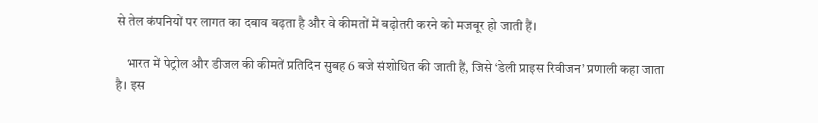से तेल कंपनियों पर लागत का दबाव बढ़ता है और वे कीमतों में बढ़ोतरी करने को मजबूर हो जाती हैं।

    भारत में पेट्रोल और डीजल की कीमतें प्रतिदिन सुबह 6 बजे संशोधित की जाती हैं, जिसे ‘डेली प्राइस रिवीजन’ प्रणाली कहा जाता है। इस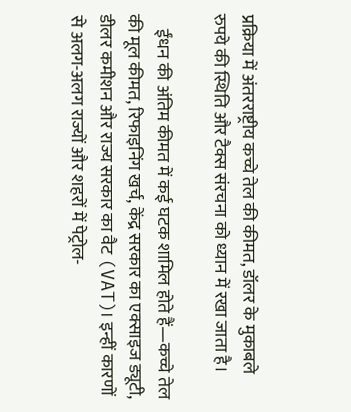प्रक्रिया में अंतरराष्ट्रीय कच्चे तेल की कीमत, डॉलर के मुकाबले रुपये की स्थिति और टैक्स संरचना को ध्यान में रखा जाता है।

    ईंधन की अंतिम कीमत में कई घटक शामिल होते हैं—कच्चे तेल की मूल कीमत, रिफाइनिंग खर्च, केंद्र सरकार का एक्साइज ड्यूटी, डीलर कमीशन और राज्य सरकार का वैट (VAT)। इन्हीं कारणों से अलग-अलग राज्यों और शहरों में पेट्रोल-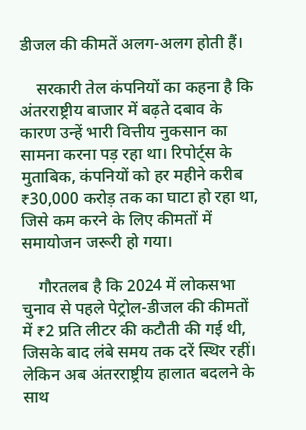डीजल की कीमतें अलग-अलग होती हैं।

    सरकारी तेल कंपनियों का कहना है कि अंतरराष्ट्रीय बाजार में बढ़ते दबाव के कारण उन्हें भारी वित्तीय नुकसान का सामना करना पड़ रहा था। रिपोर्ट्स के मुताबिक, कंपनियों को हर महीने करीब ₹30,000 करोड़ तक का घाटा हो रहा था, जिसे कम करने के लिए कीमतों में समायोजन जरूरी हो गया।

    गौरतलब है कि 2024 में लोकसभा चुनाव से पहले पेट्रोल-डीजल की कीमतों में ₹2 प्रति लीटर की कटौती की गई थी, जिसके बाद लंबे समय तक दरें स्थिर रहीं। लेकिन अब अंतरराष्ट्रीय हालात बदलने के साथ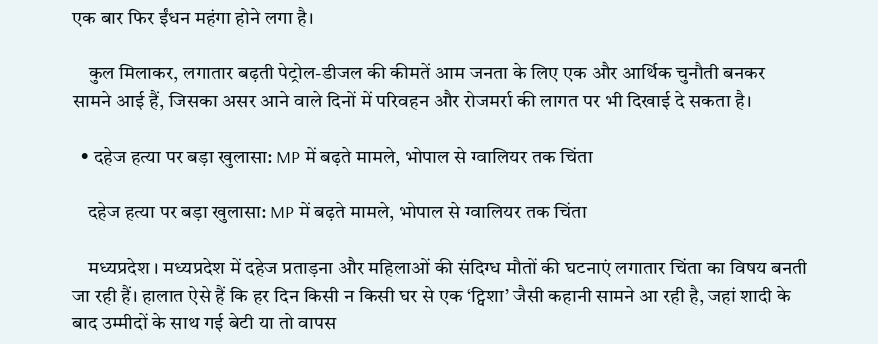एक बार फिर ईंधन महंगा होने लगा है।

    कुल मिलाकर, लगातार बढ़ती पेट्रोल-डीजल की कीमतें आम जनता के लिए एक और आर्थिक चुनौती बनकर सामने आई हैं, जिसका असर आने वाले दिनों में परिवहन और रोजमर्रा की लागत पर भी दिखाई दे सकता है।

  • दहेज हत्या पर बड़ा खुलासा: MP में बढ़ते मामले, भोपाल से ग्वालियर तक चिंता

    दहेज हत्या पर बड़ा खुलासा: MP में बढ़ते मामले, भोपाल से ग्वालियर तक चिंता

    मध्यप्रदेश । मध्यप्रदेश में दहेज प्रताड़ना और महिलाओं की संदिग्ध मौतों की घटनाएं लगातार चिंता का विषय बनती जा रही हैं। हालात ऐसे हैं कि हर दिन किसी न किसी घर से एक ‘ट्विशा’ जैसी कहानी सामने आ रही है, जहां शादी के बाद उम्मीदों के साथ गई बेटी या तो वापस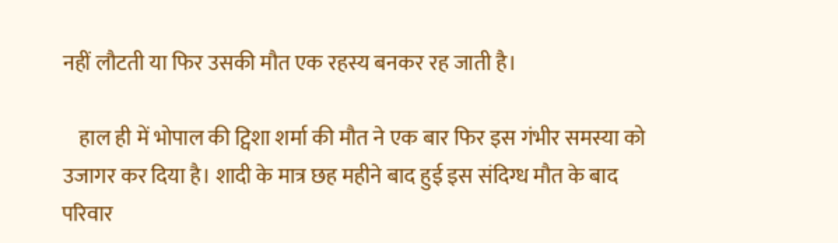नहीं लौटती या फिर उसकी मौत एक रहस्य बनकर रह जाती है।

    हाल ही में भोपाल की ट्विशा शर्मा की मौत ने एक बार फिर इस गंभीर समस्या को उजागर कर दिया है। शादी के मात्र छह महीने बाद हुई इस संदिग्ध मौत के बाद परिवार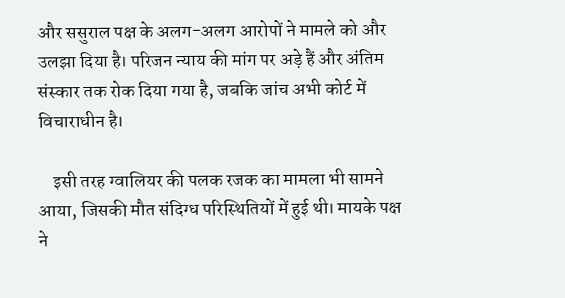और ससुराल पक्ष के अलग-अलग आरोपों ने मामले को और उलझा दिया है। परिजन न्याय की मांग पर अड़े हैं और अंतिम संस्कार तक रोक दिया गया है, जबकि जांच अभी कोर्ट में विचाराधीन है।

    इसी तरह ग्वालियर की पलक रजक का मामला भी सामने आया, जिसकी मौत संदिग्ध परिस्थितियों में हुई थी। मायके पक्ष ने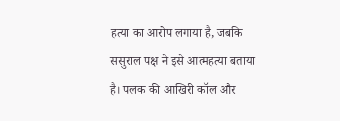हत्या का आरोप लगाया है, जबकि ससुराल पक्ष ने इसे आत्महत्या बताया है। पलक की आखिरी कॉल और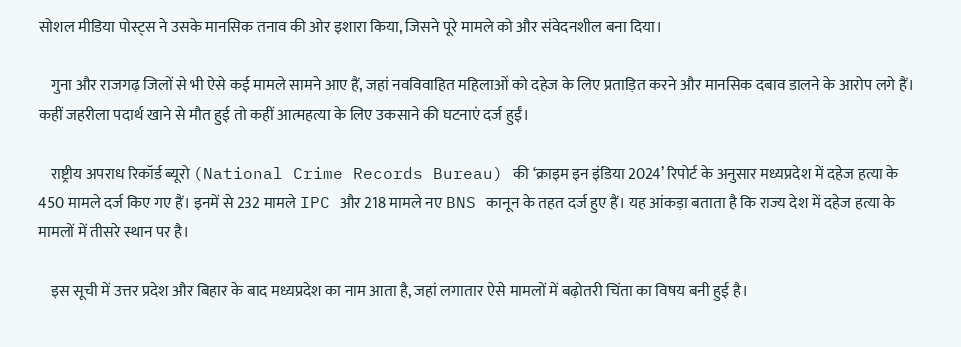सोशल मीडिया पोस्ट्स ने उसके मानसिक तनाव की ओर इशारा किया, जिसने पूरे मामले को और संवेदनशील बना दिया।

    गुना और राजगढ़ जिलों से भी ऐसे कई मामले सामने आए हैं, जहां नवविवाहित महिलाओं को दहेज के लिए प्रताड़ित करने और मानसिक दबाव डालने के आरोप लगे हैं। कहीं जहरीला पदार्थ खाने से मौत हुई तो कहीं आत्महत्या के लिए उकसाने की घटनाएं दर्ज हुईं।

    राष्ट्रीय अपराध रिकॉर्ड ब्यूरो (National Crime Records Bureau) की ‘क्राइम इन इंडिया 2024’ रिपोर्ट के अनुसार मध्यप्रदेश में दहेज हत्या के 450 मामले दर्ज किए गए हैं। इनमें से 232 मामले IPC और 218 मामले नए BNS कानून के तहत दर्ज हुए हैं। यह आंकड़ा बताता है कि राज्य देश में दहेज हत्या के मामलों में तीसरे स्थान पर है।

    इस सूची में उत्तर प्रदेश और बिहार के बाद मध्यप्रदेश का नाम आता है, जहां लगातार ऐसे मामलों में बढ़ोतरी चिंता का विषय बनी हुई है।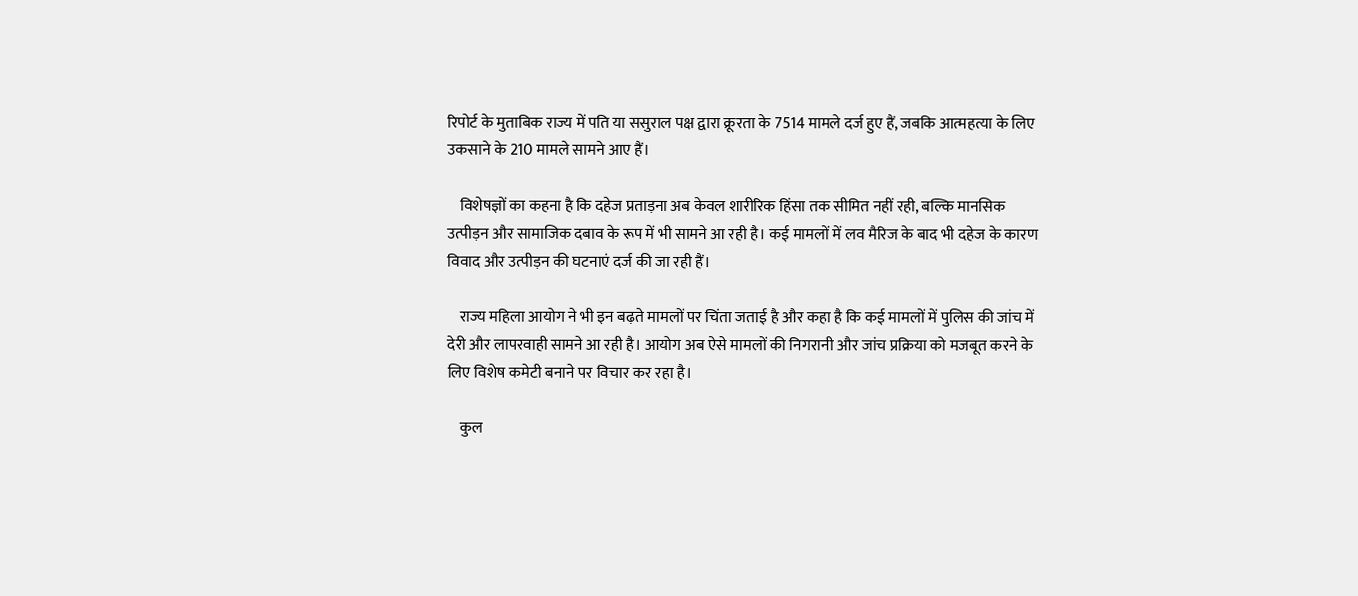रिपोर्ट के मुताबिक राज्य में पति या ससुराल पक्ष द्वारा क्रूरता के 7514 मामले दर्ज हुए हैं, जबकि आत्महत्या के लिए उकसाने के 210 मामले सामने आए हैं।

    विशेषज्ञों का कहना है कि दहेज प्रताड़ना अब केवल शारीरिक हिंसा तक सीमित नहीं रही, बल्कि मानसिक उत्पीड़न और सामाजिक दबाव के रूप में भी सामने आ रही है। कई मामलों में लव मैरिज के बाद भी दहेज के कारण विवाद और उत्पीड़न की घटनाएं दर्ज की जा रही हैं।

    राज्य महिला आयोग ने भी इन बढ़ते मामलों पर चिंता जताई है और कहा है कि कई मामलों में पुलिस की जांच में देरी और लापरवाही सामने आ रही है। आयोग अब ऐसे मामलों की निगरानी और जांच प्रक्रिया को मजबूत करने के लिए विशेष कमेटी बनाने पर विचार कर रहा है।

    कुल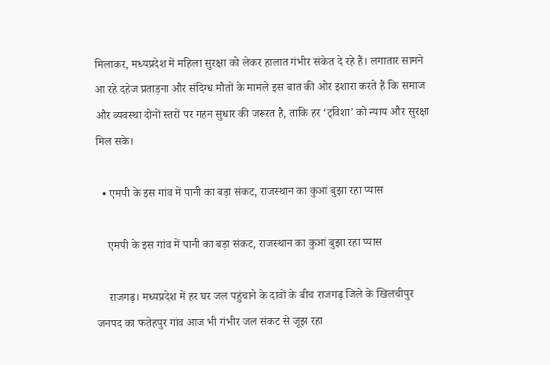मिलाकर, मध्यप्रदेश में महिला सुरक्षा को लेकर हालात गंभीर संकेत दे रहे हैं। लगातार सामने आ रहे दहेज प्रताड़ना और संदिग्ध मौतों के मामले इस बात की ओर इशारा करते हैं कि समाज और व्यवस्था दोनों स्तरों पर गहन सुधार की जरूरत है, ताकि हर ‘ट्विशा’ को न्याय और सुरक्षा मिल सके।

  • एमपी के इस गांव में पानी का बड़ा संकट, राजस्थान का कुआं बुझा रहा प्यास

    एमपी के इस गांव में पानी का बड़ा संकट, राजस्थान का कुआं बुझा रहा प्यास

    राजगढ़। मध्यप्रदेश में हर घर जल पहुंचाने के दावों के बीच राजगढ़ जिले के खिलचीपुर जनपद का फतेहपुर गांव आज भी गंभीर जल संकट से जूझ रहा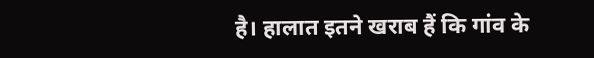है। हालात इतने खराब हैं कि गांव के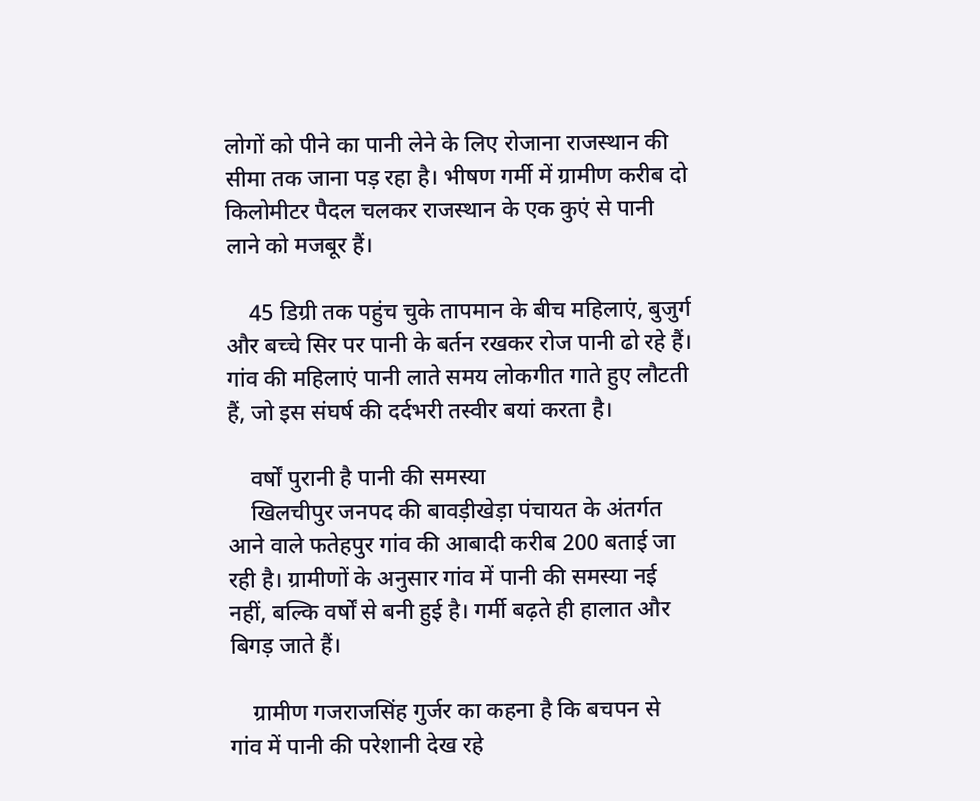लोगों को पीने का पानी लेने के लिए रोजाना राजस्थान की सीमा तक जाना पड़ रहा है। भीषण गर्मी में ग्रामीण करीब दो किलोमीटर पैदल चलकर राजस्थान के एक कुएं से पानी लाने को मजबूर हैं।

    45 डिग्री तक पहुंच चुके तापमान के बीच महिलाएं, बुजुर्ग और बच्चे सिर पर पानी के बर्तन रखकर रोज पानी ढो रहे हैं। गांव की महिलाएं पानी लाते समय लोकगीत गाते हुए लौटती हैं, जो इस संघर्ष की दर्दभरी तस्वीर बयां करता है।

    वर्षों पुरानी है पानी की समस्या
    खिलचीपुर जनपद की बावड़ीखेड़ा पंचायत के अंतर्गत आने वाले फतेहपुर गांव की आबादी करीब 200 बताई जा रही है। ग्रामीणों के अनुसार गांव में पानी की समस्या नई नहीं, बल्कि वर्षों से बनी हुई है। गर्मी बढ़ते ही हालात और बिगड़ जाते हैं।

    ग्रामीण गजराजसिंह गुर्जर का कहना है कि बचपन से गांव में पानी की परेशानी देख रहे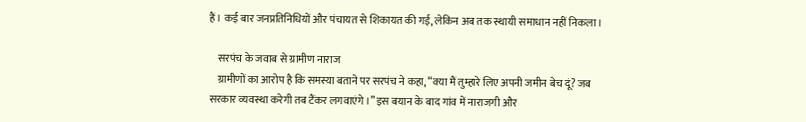हैं। कई बार जनप्रतिनिधियों और पंचायत से शिकायत की गई, लेकिन अब तक स्थायी समाधान नहीं निकला।

    सरपंच के जवाब से ग्रामीण नाराज
    ग्रामीणों का आरोप है कि समस्या बताने पर सरपंच ने कहा, “क्या मैं तुम्हारे लिए अपनी जमीन बेच दूं? जब सरकार व्यवस्था करेगी तब टैंकर लगवाएंगे।” इस बयान के बाद गांव में नाराजगी और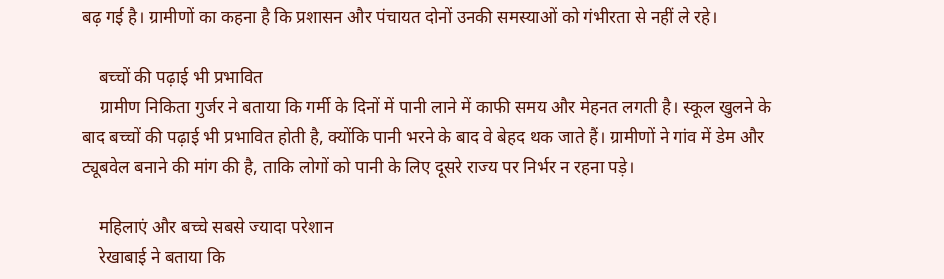बढ़ गई है। ग्रामीणों का कहना है कि प्रशासन और पंचायत दोनों उनकी समस्याओं को गंभीरता से नहीं ले रहे।

    बच्चों की पढ़ाई भी प्रभावित
    ग्रामीण निकिता गुर्जर ने बताया कि गर्मी के दिनों में पानी लाने में काफी समय और मेहनत लगती है। स्कूल खुलने के बाद बच्चों की पढ़ाई भी प्रभावित होती है, क्योंकि पानी भरने के बाद वे बेहद थक जाते हैं। ग्रामीणों ने गांव में डेम और ट्यूबवेल बनाने की मांग की है, ताकि लोगों को पानी के लिए दूसरे राज्य पर निर्भर न रहना पड़े।

    महिलाएं और बच्चे सबसे ज्यादा परेशान
    रेखाबाई ने बताया कि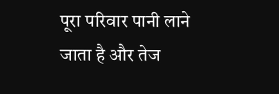पूरा परिवार पानी लाने जाता है और तेज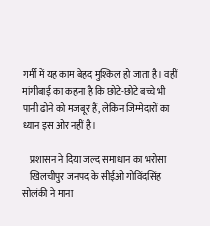गर्मी में यह काम बेहद मुश्किल हो जाता है। वहीं मांगीबाई का कहना है कि छोटे-छोटे बच्चे भी पानी ढोने को मजबूर हैं, लेकिन जिम्मेदारों का ध्यान इस ओर नहीं है।

    प्रशासन ने दिया जल्द समाधान का भरोसा
    खिलचीपुर जनपद के सीईओ गोविंदसिंह सोलंकी ने माना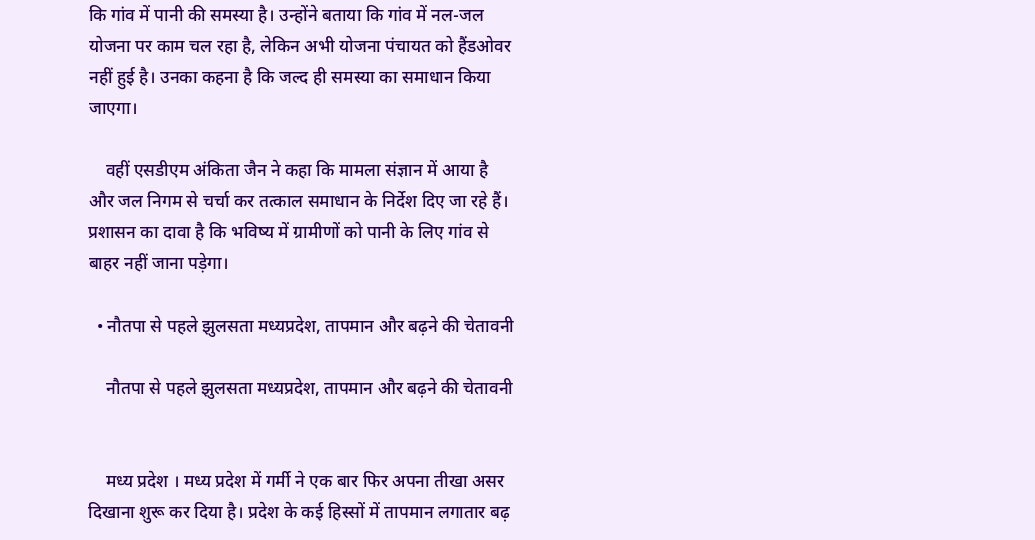कि गांव में पानी की समस्या है। उन्होंने बताया कि गांव में नल-जल योजना पर काम चल रहा है, लेकिन अभी योजना पंचायत को हैंडओवर नहीं हुई है। उनका कहना है कि जल्द ही समस्या का समाधान किया जाएगा।

    वहीं एसडीएम अंकिता जैन ने कहा कि मामला संज्ञान में आया है और जल निगम से चर्चा कर तत्काल समाधान के निर्देश दिए जा रहे हैं। प्रशासन का दावा है कि भविष्य में ग्रामीणों को पानी के लिए गांव से बाहर नहीं जाना पड़ेगा।

  • नौतपा से पहले झुलसता मध्यप्रदेश, तापमान और बढ़ने की चेतावनी

    नौतपा से पहले झुलसता मध्यप्रदेश, तापमान और बढ़ने की चेतावनी


    मध्य प्रदेश । मध्य प्रदेश में गर्मी ने एक बार फिर अपना तीखा असर दिखाना शुरू कर दिया है। प्रदेश के कई हिस्सों में तापमान लगातार बढ़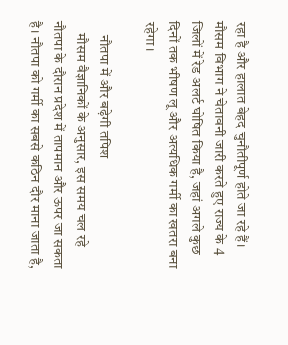रहा है और हालात बेहद चुनौतीपूर्ण होते जा रहे हैं। मौसम विभाग ने चेतावनी जारी करते हुए राज्य के 4 जिलों में रेड अलर्ट घोषित किया है, जहां अगले कुछ दिनों तक भीषण लू और अत्यधिक गर्मी का खतरा बना रहेगा।

     नौतपा में और बढ़ेगी तपिश
    मौसम वैज्ञानिकों के अनुसार, इस समय चल रहे नौतपा के दौरान प्रदेश में तापमान और ऊपर जा सकता है। नौतपा को गर्मी का सबसे कठिन दौर माना जाता है,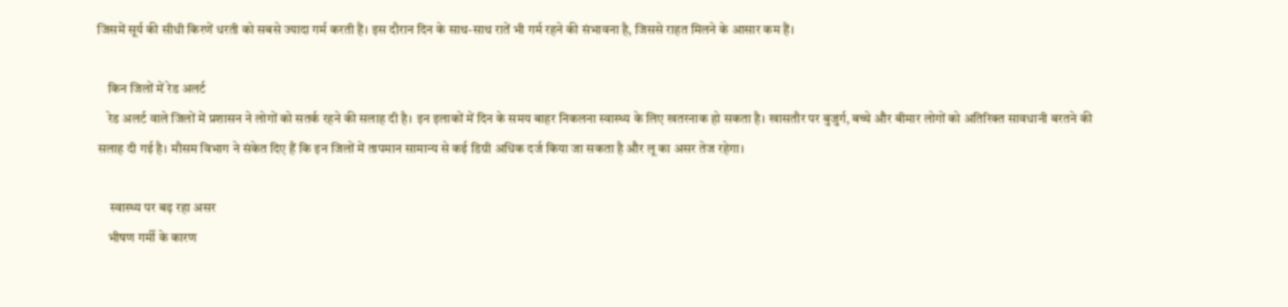जिसमें सूर्य की सीधी किरणें धरती को सबसे ज्यादा गर्म करती हैं। इस दौरान दिन के साथ-साथ रातें भी गर्म रहने की संभावना है, जिससे राहत मिलने के आसार कम हैं।

    किन जिलों में रेड अलर्ट
    रेड अलर्ट वाले जिलों में प्रशासन ने लोगों को सतर्क रहने की सलाह दी है। इन इलाकों में दिन के समय बाहर निकलना स्वास्थ्य के लिए खतरनाक हो सकता है। खासतौर पर बुजुर्ग, बच्चे और बीमार लोगों को अतिरिक्त सावधानी बरतने की सलाह दी गई है। मौसम विभाग ने संकेत दिए हैं कि इन जिलों में तापमान सामान्य से कई डिग्री अधिक दर्ज किया जा सकता है और लू का असर तेज रहेगा।

     स्वास्थ्य पर बढ़ रहा असर
    भीषण गर्मी के कारण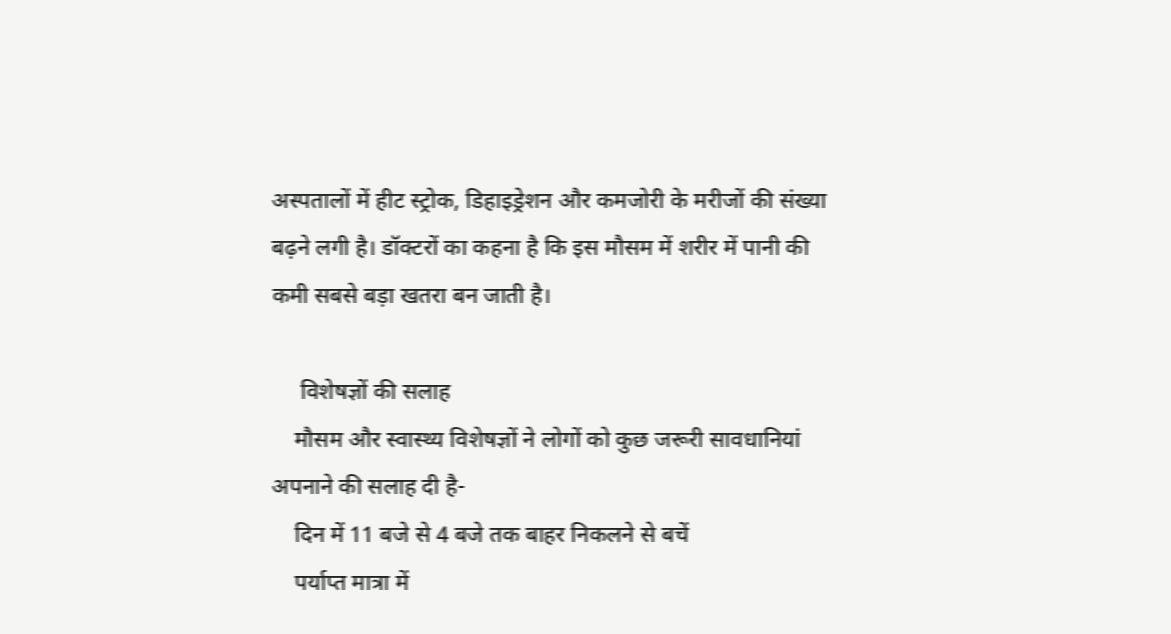अस्पतालों में हीट स्ट्रोक, डिहाइड्रेशन और कमजोरी के मरीजों की संख्या बढ़ने लगी है। डॉक्टरों का कहना है कि इस मौसम में शरीर में पानी की कमी सबसे बड़ा खतरा बन जाती है।

     विशेषज्ञों की सलाह
    मौसम और स्वास्थ्य विशेषज्ञों ने लोगों को कुछ जरूरी सावधानियां अपनाने की सलाह दी है-
    दिन में 11 बजे से 4 बजे तक बाहर निकलने से बचें
    पर्याप्त मात्रा में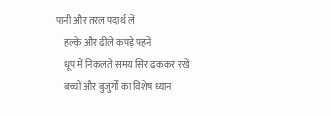पानी और तरल पदार्थ लें
    हल्के और ढीले कपड़े पहनें
    धूप में निकलते समय सिर ढककर रखें
    बच्चों और बुजुर्गों का विशेष ध्यान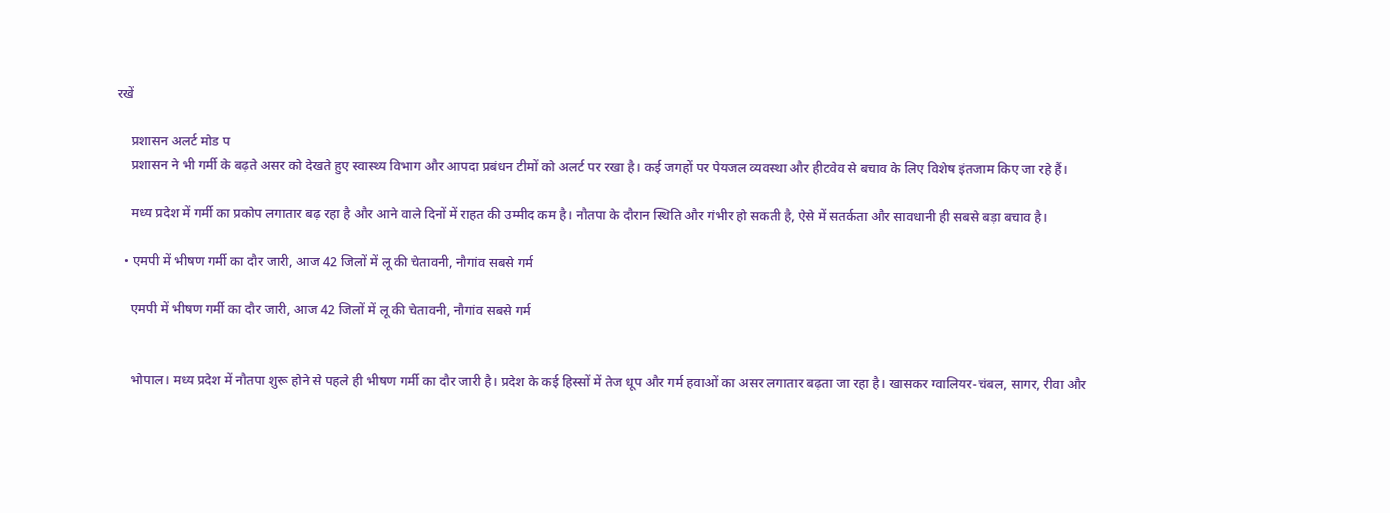रखें

    प्रशासन अलर्ट मोड प
    प्रशासन ने भी गर्मी के बढ़ते असर को देखते हुए स्वास्थ्य विभाग और आपदा प्रबंधन टीमों को अलर्ट पर रखा है। कई जगहों पर पेयजल व्यवस्था और हीटवेव से बचाव के लिए विशेष इंतजाम किए जा रहे हैं।

    मध्य प्रदेश में गर्मी का प्रकोप लगातार बढ़ रहा है और आने वाले दिनों में राहत की उम्मीद कम है। नौतपा के दौरान स्थिति और गंभीर हो सकती है, ऐसे में सतर्कता और सावधानी ही सबसे बड़ा बचाव है।

  • एमपी में भीषण गर्मी का दौर जारी, आज 42 जिलों में लू की चेतावनी, नौगांव सबसे गर्म

    एमपी में भीषण गर्मी का दौर जारी, आज 42 जिलों में लू की चेतावनी, नौगांव सबसे गर्म


    भोपाल। मध्य प्रदेश में नौतपा शुरू होने से पहले ही भीषण गर्मी का दौर जारी है। प्रदेश के कई हिस्सों में तेज धूप और गर्म हवाओं का असर लगातार बढ़ता जा रहा है। खासकर ग्वालियर-चंबल, सागर, रीवा और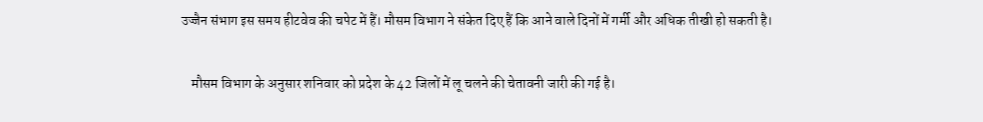उज्जैन संभाग इस समय हीटवेव की चपेट में हैं। मौसम विभाग ने संकेत दिए हैं कि आने वाले दिनों में गर्मी और अधिक तीखी हो सकती है।

    मौसम विभाग के अनुसार शनिवार को प्रदेश के 42 जिलों में लू चलने की चेतावनी जारी की गई है।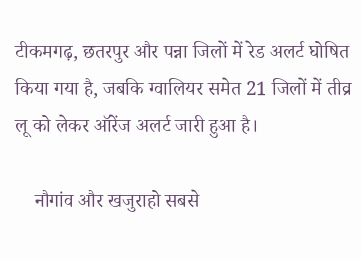टीकमगढ़, छतरपुर और पन्ना जिलों में रेड अलर्ट घोषित किया गया है, जबकि ग्वालियर समेत 21 जिलों में तीव्र लू को लेकर ऑरेंज अलर्ट जारी हुआ है।

    नौगांव और खजुराहो सबसे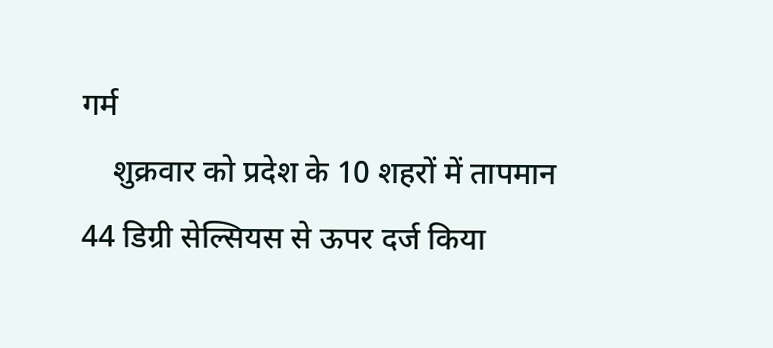गर्म
    शुक्रवार को प्रदेश के 10 शहरों में तापमान 44 डिग्री सेल्सियस से ऊपर दर्ज किया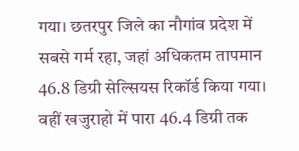गया। छतरपुर जिले का नौगांव प्रदेश में सबसे गर्म रहा, जहां अधिकतम तापमान 46.8 डिग्री सेल्सियस रिकॉर्ड किया गया। वहीं खजुराहो में पारा 46.4 डिग्री तक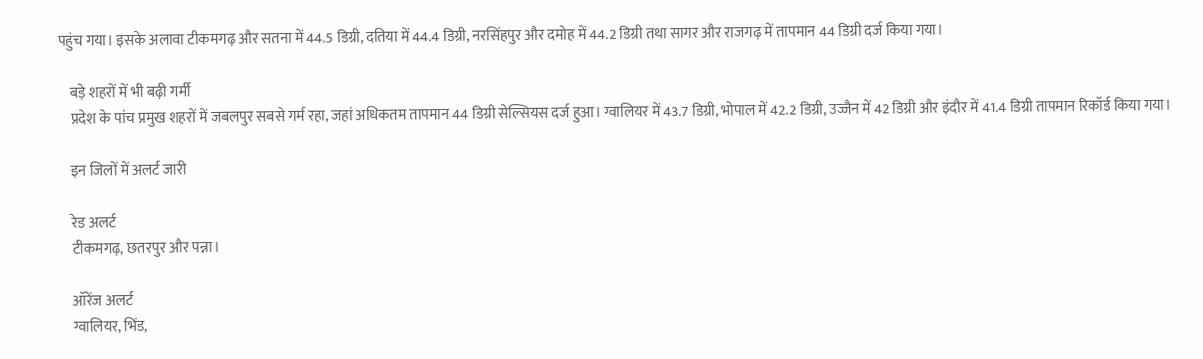पहुंच गया। इसके अलावा टीकमगढ़ और सतना में 44.5 डिग्री, दतिया में 44.4 डिग्री, नरसिंहपुर और दमोह में 44.2 डिग्री तथा सागर और राजगढ़ में तापमान 44 डिग्री दर्ज किया गया।

    बड़े शहरों में भी बढ़ी गर्मी
    प्रदेश के पांच प्रमुख शहरों में जबलपुर सबसे गर्म रहा, जहां अधिकतम तापमान 44 डिग्री सेल्सियस दर्ज हुआ। ग्वालियर में 43.7 डिग्री, भोपाल में 42.2 डिग्री, उज्जैन में 42 डिग्री और इंदौर में 41.4 डिग्री तापमान रिकॉर्ड किया गया।

    इन जिलों में अलर्ट जारी

    रेड अलर्ट
    टीकमगढ़, छतरपुर और पन्ना।

    ऑरेंज अलर्ट
    ग्वालियर, भिंड,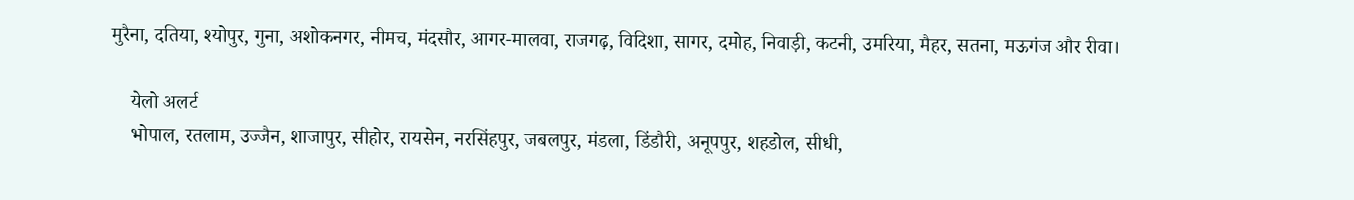मुरैना, दतिया, श्योपुर, गुना, अशोकनगर, नीमच, मंदसौर, आगर-मालवा, राजगढ़, विदिशा, सागर, दमोह, निवाड़ी, कटनी, उमरिया, मैहर, सतना, मऊगंज और रीवा।

    येलो अलर्ट
    भोपाल, रतलाम, उज्जैन, शाजापुर, सीहोर, रायसेन, नरसिंहपुर, जबलपुर, मंडला, डिंडौरी, अनूपपुर, शहडोल, सीधी,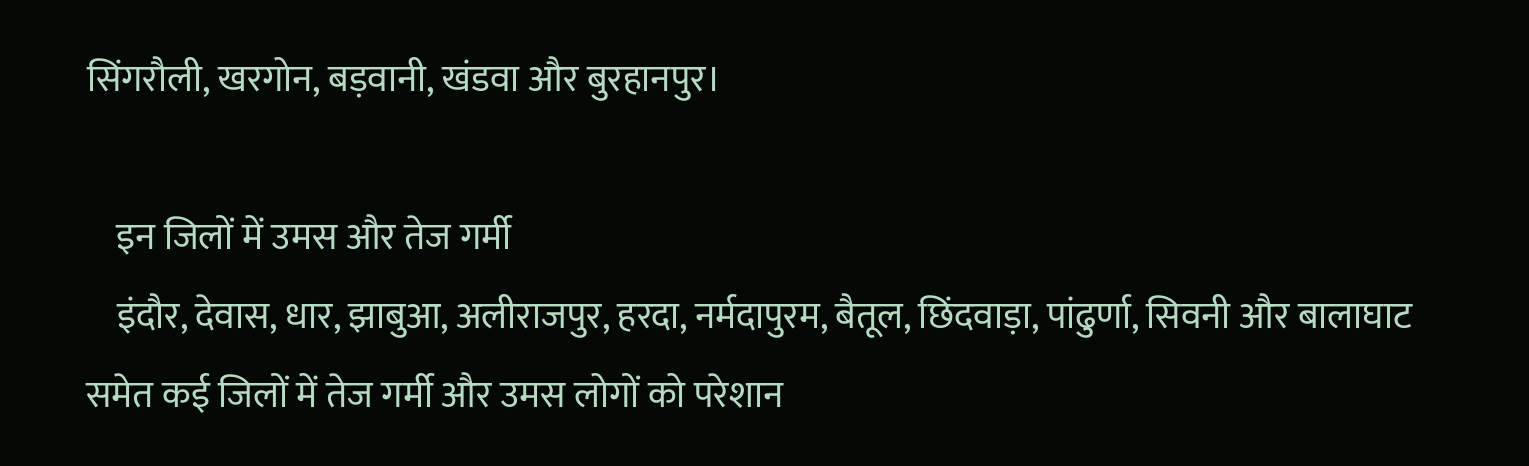सिंगरौली, खरगोन, बड़वानी, खंडवा और बुरहानपुर।

    इन जिलों में उमस और तेज गर्मी
    इंदौर, देवास, धार, झाबुआ, अलीराजपुर, हरदा, नर्मदापुरम, बैतूल, छिंदवाड़ा, पांढुर्णा, सिवनी और बालाघाट समेत कई जिलों में तेज गर्मी और उमस लोगों को परेशान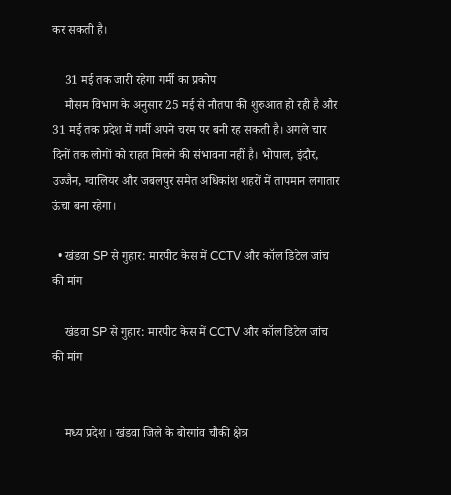कर सकती है।

    31 मई तक जारी रहेगा गर्मी का प्रकोप
    मौसम विभाग के अनुसार 25 मई से नौतपा की शुरुआत हो रही है और 31 मई तक प्रदेश में गर्मी अपने चरम पर बनी रह सकती है। अगले चार दिनों तक लोगों को राहत मिलने की संभावना नहीं है। भोपाल, इंदौर, उज्जैन, ग्वालियर और जबलपुर समेत अधिकांश शहरों में तापमान लगातार ऊंचा बना रहेगा।

  • खंडवा SP से गुहार: मारपीट केस में CCTV और कॉल डिटेल जांच की मांग

    खंडवा SP से गुहार: मारपीट केस में CCTV और कॉल डिटेल जांच की मांग


    मध्य प्रदेश । खंडवा जिले के बोरगांव चौकी क्षेत्र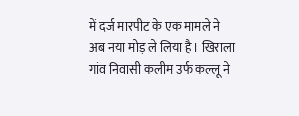में दर्ज मारपीट के एक मामले ने अब नया मोड़ ले लिया है। खिराला गांव निवासी कलीम उर्फ कल्लू ने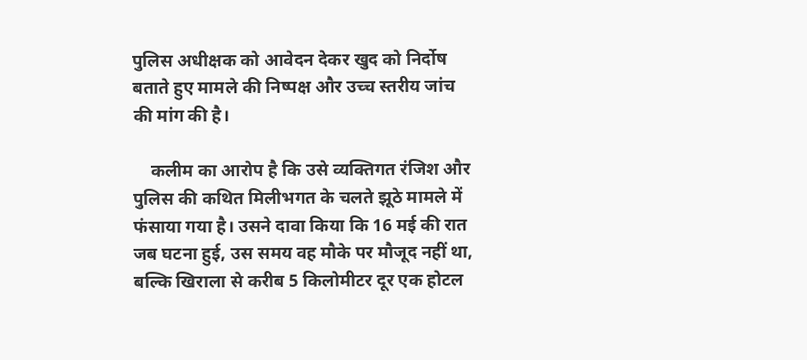पुलिस अधीक्षक को आवेदन देकर खुद को निर्दोष बताते हुए मामले की निष्पक्ष और उच्च स्तरीय जांच की मांग की है।

    कलीम का आरोप है कि उसे व्यक्तिगत रंजिश और पुलिस की कथित मिलीभगत के चलते झूठे मामले में फंसाया गया है। उसने दावा किया कि 16 मई की रात जब घटना हुई, उस समय वह मौके पर मौजूद नहीं था, बल्कि खिराला से करीब 5 किलोमीटर दूर एक होटल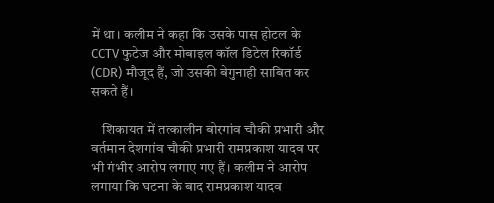में था। कलीम ने कहा कि उसके पास होटल के CCTV फुटेज और मोबाइल कॉल डिटेल रिकॉर्ड (CDR) मौजूद हैं, जो उसकी बेगुनाही साबित कर सकते हैं।

    शिकायत में तत्कालीन बोरगांव चौकी प्रभारी और वर्तमान देशगांव चौकी प्रभारी रामप्रकाश यादव पर भी गंभीर आरोप लगाए गए हैं। कलीम ने आरोप लगाया कि घटना के बाद रामप्रकाश यादव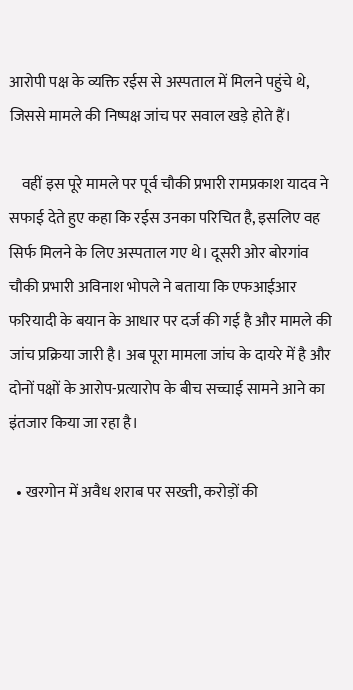आरोपी पक्ष के व्यक्ति रईस से अस्पताल में मिलने पहुंचे थे, जिससे मामले की निष्पक्ष जांच पर सवाल खड़े होते हैं।

    वहीं इस पूरे मामले पर पूर्व चौकी प्रभारी रामप्रकाश यादव ने सफाई देते हुए कहा कि रईस उनका परिचित है, इसलिए वह सिर्फ मिलने के लिए अस्पताल गए थे। दूसरी ओर बोरगांव चौकी प्रभारी अविनाश भोपले ने बताया कि एफआईआर फरियादी के बयान के आधार पर दर्ज की गई है और मामले की जांच प्रक्रिया जारी है। अब पूरा मामला जांच के दायरे में है और दोनों पक्षों के आरोप-प्रत्यारोप के बीच सच्चाई सामने आने का इंतजार किया जा रहा है।

  • खरगोन में अवैध शराब पर सख्ती, करोड़ों की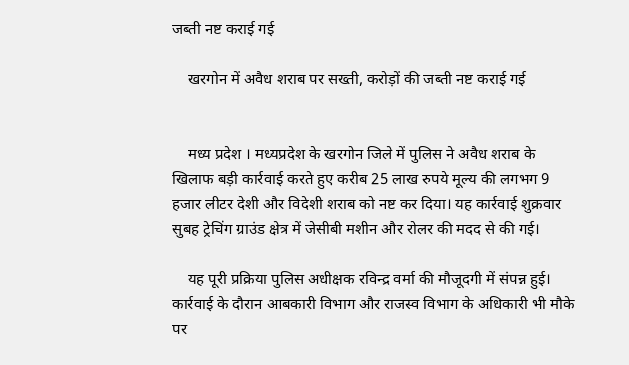जब्ती नष्ट कराई गई

    खरगोन में अवैध शराब पर सख्ती, करोड़ों की जब्ती नष्ट कराई गई


    मध्य प्रदेश । मध्यप्रदेश के खरगोन जिले में पुलिस ने अवैध शराब के खिलाफ बड़ी कार्रवाई करते हुए करीब 25 लाख रुपये मूल्य की लगभग 9 हजार लीटर देशी और विदेशी शराब को नष्ट कर दिया। यह कार्रवाई शुक्रवार सुबह ट्रेचिंग ग्राउंड क्षेत्र में जेसीबी मशीन और रोलर की मदद से की गई।

    यह पूरी प्रक्रिया पुलिस अधीक्षक रविन्द्र वर्मा की मौजूदगी में संपन्न हुई। कार्रवाई के दौरान आबकारी विभाग और राजस्व विभाग के अधिकारी भी मौके पर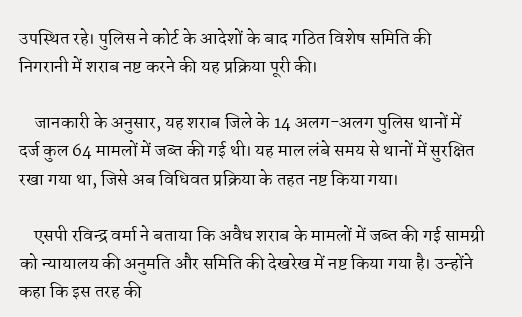उपस्थित रहे। पुलिस ने कोर्ट के आदेशों के बाद गठित विशेष समिति की निगरानी में शराब नष्ट करने की यह प्रक्रिया पूरी की।

    जानकारी के अनुसार, यह शराब जिले के 14 अलग-अलग पुलिस थानों में दर्ज कुल 64 मामलों में जब्त की गई थी। यह माल लंबे समय से थानों में सुरक्षित रखा गया था, जिसे अब विधिवत प्रक्रिया के तहत नष्ट किया गया।

    एसपी रविन्द्र वर्मा ने बताया कि अवैध शराब के मामलों में जब्त की गई सामग्री को न्यायालय की अनुमति और समिति की देखरेख में नष्ट किया गया है। उन्होंने कहा कि इस तरह की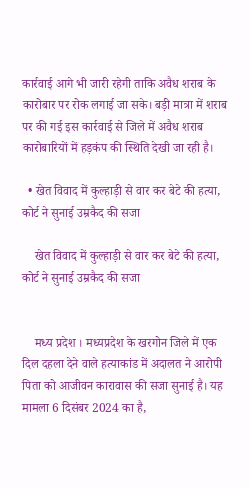कार्रवाई आगे भी जारी रहेगी ताकि अवैध शराब के कारोबार पर रोक लगाई जा सके। बड़ी मात्रा में शराब पर की गई इस कार्रवाई से जिले में अवैध शराब कारोबारियों में हड़कंप की स्थिति देखी जा रही है।

  • खेत विवाद में कुल्हाड़ी से वार कर बेटे की हत्या, कोर्ट ने सुनाई उम्रकैद की सजा

    खेत विवाद में कुल्हाड़ी से वार कर बेटे की हत्या, कोर्ट ने सुनाई उम्रकैद की सजा


    मध्य प्रदेश । मध्यप्रदेश के खरगोन जिले में एक दिल दहला देने वाले हत्याकांड में अदालत ने आरोपी पिता को आजीवन कारावास की सजा सुनाई है। यह मामला 6 दिसंबर 2024 का है,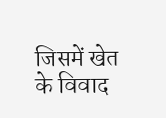जिसमें खेत के विवाद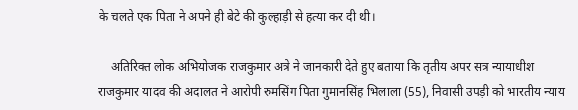के चलते एक पिता ने अपने ही बेटे की कुल्हाड़ी से हत्या कर दी थी।

    अतिरिक्त लोक अभियोजक राजकुमार अत्रे ने जानकारी देते हुए बताया कि तृतीय अपर सत्र न्यायाधीश राजकुमार यादव की अदालत ने आरोपी रुमसिंग पिता गुमानसिंह भिलाला (55), निवासी उपड़ी को भारतीय न्याय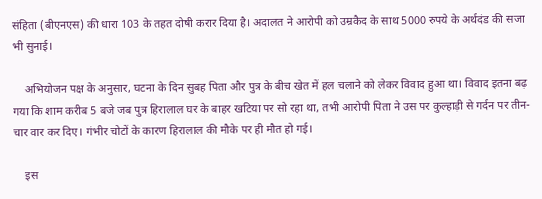संहिता (बीएनएस) की धारा 103 के तहत दोषी करार दिया है। अदालत ने आरोपी को उम्रकैद के साथ 5000 रुपये के अर्थदंड की सजा भी सुनाई।

    अभियोजन पक्ष के अनुसार, घटना के दिन सुबह पिता और पुत्र के बीच खेत में हल चलाने को लेकर विवाद हुआ था। विवाद इतना बढ़ गया कि शाम करीब 5 बजे जब पुत्र हिरालाल घर के बाहर खटिया पर सो रहा था, तभी आरोपी पिता ने उस पर कुल्हाड़ी से गर्दन पर तीन-चार वार कर दिए। गंभीर चोटों के कारण हिरालाल की मौके पर ही मौत हो गई।

    इस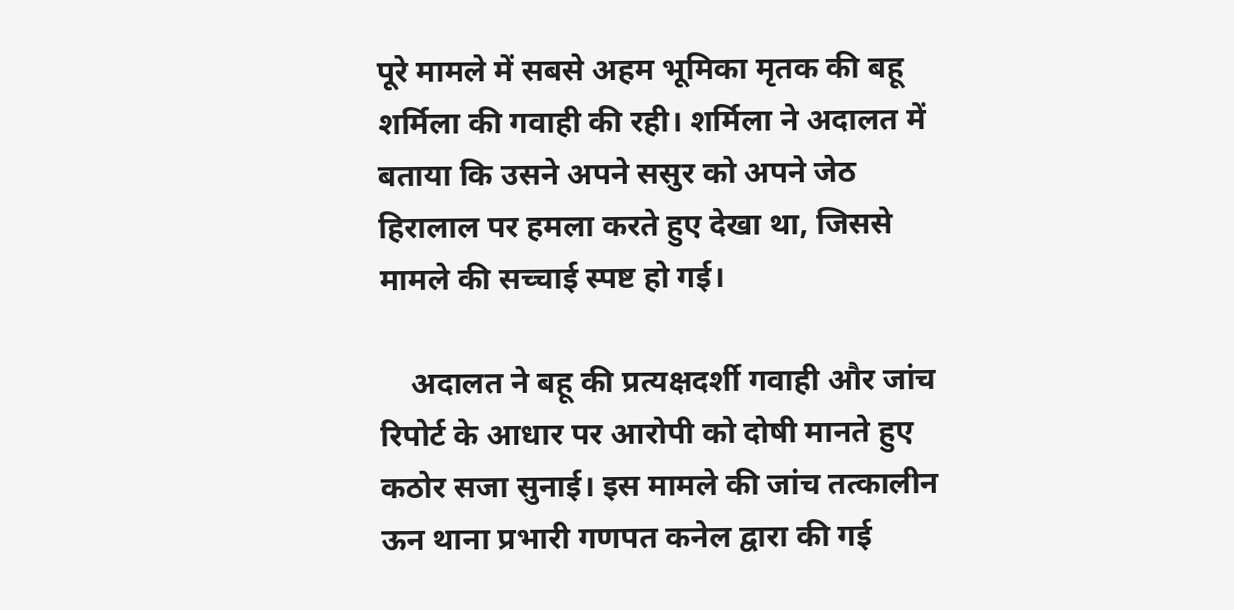पूरे मामले में सबसे अहम भूमिका मृतक की बहू शर्मिला की गवाही की रही। शर्मिला ने अदालत में बताया कि उसने अपने ससुर को अपने जेठ हिरालाल पर हमला करते हुए देखा था, जिससे मामले की सच्चाई स्पष्ट हो गई।

    अदालत ने बहू की प्रत्यक्षदर्शी गवाही और जांच रिपोर्ट के आधार पर आरोपी को दोषी मानते हुए कठोर सजा सुनाई। इस मामले की जांच तत्कालीन ऊन थाना प्रभारी गणपत कनेल द्वारा की गई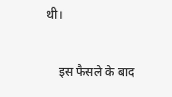थी।

    इस फैसले के बाद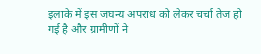इलाके में इस जघन्य अपराध को लेकर चर्चा तेज हो गई है और ग्रामीणों ने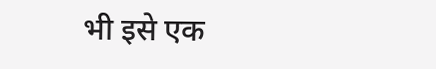भी इसे एक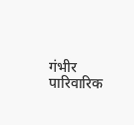गंभीर पारिवारिक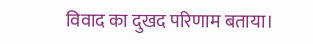विवाद का दुखद परिणाम बताया।